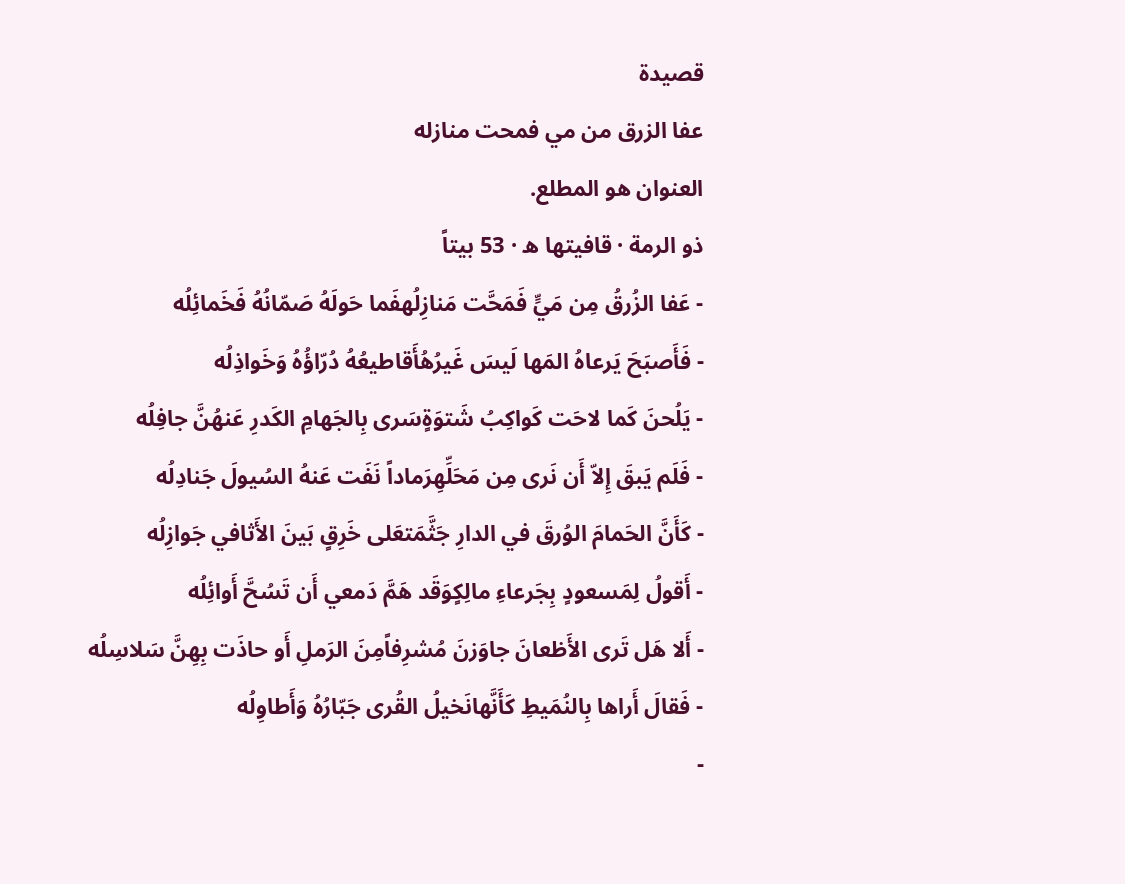قصيدة
عفا الزرق من مي فمحت منازله
العنوان هو المطلع.
ذو الرمة · قافيتها ه · 53 بيتاً
- عَفا الزُرقُ مِن مَيٍّ فَمَحَّت مَنازِلُهفَما حَولَهُ صَمّانُهُ فَخَمائِلُه
- فَأَصبَحَ يَرعاهُ المَها لَيسَ غَيرُهُأَقاطيعُهُ دُرّاؤُهُ وَخَواذِلُه
- يَلُحنَ كَما لاحَت كَواكِبُ شَتوَةٍسَرى بِالجَهامِ الكَدرِ عَنهُنَّ جافِلُه
- فَلَم يَبقَ إِلاّ أَن نَرى مِن مَحَلِّهِرَماداً نَفَت عَنهُ السُيولَ جَنادِلُه
- كَأَنَّ الحَمامَ الوُرقَ في الدارِ جَثَّمَتعَلى خَرِقٍ بَينَ الأَثافي جَوازِلُه
- أَقولُ لِمَسعودٍ بِجَرعاءِ مالِكٍوَقَد هَمَّ دَمعي أَن تَسُحَّ أَوائِلُه
- أَلا هَل تَرى الأَظعانَ جاوَزنَ مُشرِفاًمِنَ الرَملِ أَو حاذَت بِهِنَّ سَلاسِلُه
- فَقالَ أَراها بِالنُمَيطِ كَأَنَّهانَخيلُ القُرى جَبّارُهُ وَأَطاوِلُه
-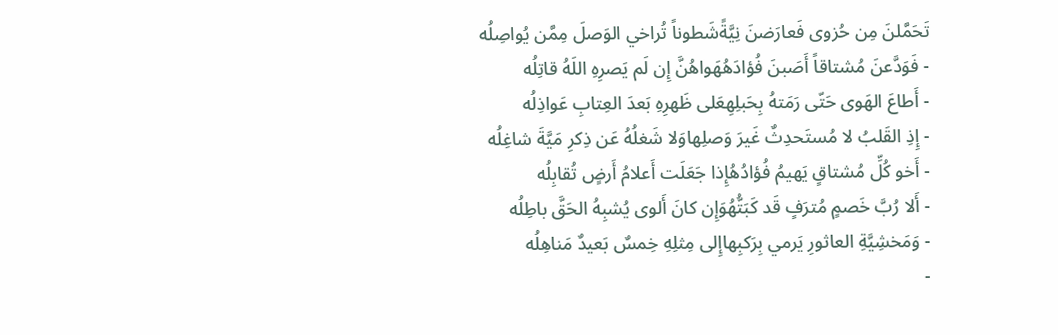تَحَمَّلنَ مِن حُزوى فَعارَضنَ نِيَّةًشَطوناً تُراخي الوَصلَ مِمَّن يُواصِلُه
- فَوَدَّعنَ مُشتاقاً أَصَبنَ فُؤادَهُهَواهُنَّ إِن لَم يَصرِهِ اللَهُ قاتِلُه
- أَطاعَ الهَوى حَتّى رَمَتهُ بِحَبلِهِعَلى ظَهرِهِ بَعدَ العِتابِ عَواذِلُه
- إِذِ القَلبُ لا مُستَحدِثٌ غَيرَ وَصلِهاوَلا شَغلُهُ عَن ذِكرِ مَيَّةَ شاغِلُه
- أَخو كُلِّ مُشتاقٍ يَهيمُ فُؤادُهُإِذا جَعَلَت أَعلامُ أَرضٍ تُقابِلُه
- أَلا رُبَّ خَصمٍ مُترَفٍ قَد كَبَتُّهُوَإِن كانَ أَلوى يُشبِهُ الحَقَّ باطِلُه
- وَمَخشِيَّةِ العاثورِ يَرمي بِرَكبِهاإِلى مِثلِهِ خِمسٌ بَعيدٌ مَناهِلُه
-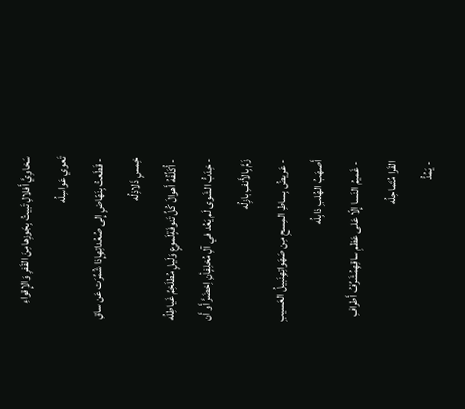سَخاوِيَّ أَفلالِ تَبيتُ بِجَوزِهامِنَ القَفرِ وَالإِقواءِ تَعوي عَواسِلُه
- قَطَعتُ بِنَهّاضٍ إِلى صُعُداتِهِإِذا شُمِّرَت عَن ساقِ خِمسٍ ذَلاذِلُه
- أُكَلِّفُهُ أَهوالَ كُلِّ تَنوفَةٍلَموعٍ وَلَيلٍ مُطلَخِمِّ غَياطِلُه
- خِدَبُّ الشَوى لَم يَعُد في آلِ مُخلِفٍأنِ اِخضَرَّ أَو أَن زَمَّ بِالأَنفِ بازِلُه
- عَريضُ بِساطِ المِسحِ مِن صَهَواتِهِنَبيلُ العَسيبِ أَصهَبُ الهُلبِ ذابِلُه
- غَميمُ النَسا إِلّا عَلى عَظمِ ساقِهِمُشَرِّفُ أَطرافِ القَرا مُتَماحِلُه
- يَمُدُّ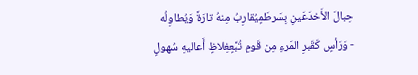حِبالَ الأَخدَعَينِ بِسَرطَمٍيُقارِبُ مِنهُ تارَةً وَيُطاوِلُه
- وَرَأسٍ كَقَبرِ المَرءِ مِن قَومِ تُبَّعٍغِلاظٍ أَعاليهِ سُهولٍ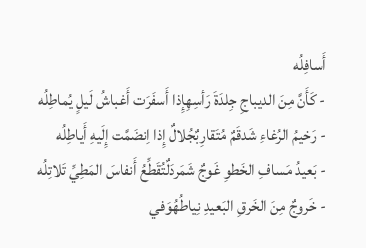أَسافِلُه
- كَأَنَّ مِنَ الديباجِ جِلدَةَ رَأسِهِإِذا أَسفَرَت أَغباشُ لَيلٍ يُماطِلُه
- رَخيمُ الرُغاءِ شَدقَمٌ مُتَقارِبٌجُلالٌ إِذا اِنضَمَّت إِلَيهِ أَياطِلُه
- بَعيدُ مَسافِ الخَطوِ غَوجٌ شَمَردَلٌتُقَطِّعُ أَنفاسَ المَطِيِّ تَلاتِلُه
- خَروجٌ مِنَ الخَرقِ البَعيدِ نِياطُهُوَفي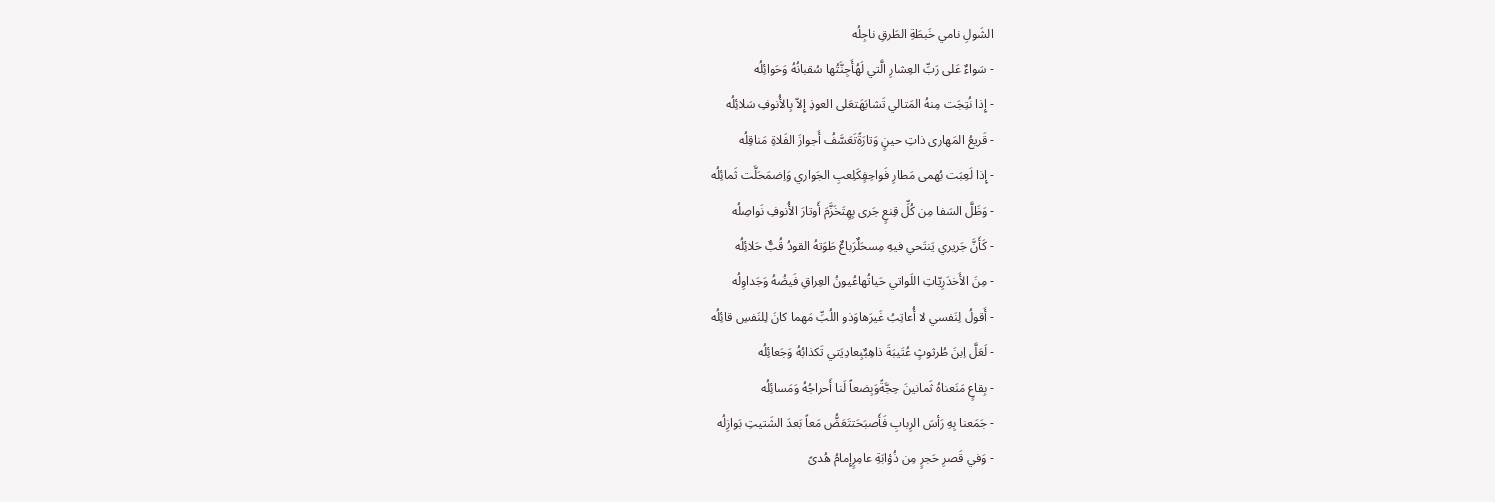الشَولِ نامي خَبطَةِ الطَرقِ ناجِلُه
- سَواءٌ عَلى رَبِّ العِشارِ الَّتي لَهُأَجِنَّتُها سُقبانُهُ وَحَوائِلُه
- إِذا نُتِجَت مِنهُ المَتالي تَشابَهَتعَلى العوذِ إِلاّ بِالأُنوفِ سَلائِلُه
- قَريعُ المَهارى ذاتِ حينٍ وَتارَةًتَعَسَّفُ أَجوازَ الفَلاةِ مَناقِلُه
- إِذا لَعِبَت بُهمى مَطارِ فَواحِفٍكَلِعبِ الجَواري وَاِضمَحَلَّت ثَمائِلُه
- وَظَلَّ السَفا مِن كُلِّ قِنعٍ جَرى بِهِتَخَزَّمَ أَوتارَ الأُنوفِ نَواصِلُه
- كَأَنَّ جَريري يَنتَحي فيهِ مِسحَلٌرَباعٌ طَوَتهُ القودُ قُبٌّ حَلائِلُه
- مِنَ الأَخدَرِيّاتِ اللَواتي حَياتُهاعُيونُ العِراقِ فَيضُهُ وَجَداوِلُه
- أَقولُ لِنَفسي لا أُعاتِبُ غَيرَهاوَذو اللُبِّ مَهما كانَ لِلنَفسِ قائِلُه
- لَعَلَّ اِبنَ طُرثوثٍ عُتَيبَةَ ذاهِبٌبِعادِيَتي تَكذابُهُ وَجَعائِلُه
- بِقاعٍ مَنَعناهُ ثَمانينَ حِجَّةًوَبِضعاً لَنا أَحراجُهُ وَمَسائِلُه
- جَمَعنا بِهِ رَأسَ الرِبابِ فَأَصبَحَتتَعَضُّ مَعاً بَعدَ الشَتيتِ بَوازِلُه
- وَفي قَصرِ حَجرٍ مِن ذُؤابَةِ عامِرٍإِمامُ هُدىً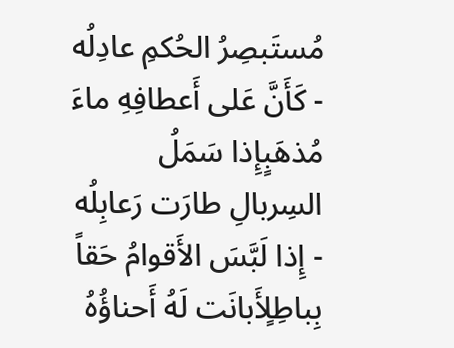مُستَبصِرُ الحُكمِ عادِلُه
- كَأَنَّ عَلى أَعطافِهِ ماءَ مُذهَبٍإِذا سَمَلُ السِربالِ طارَت رَعابِلُه
- إِذا لَبَّسَ الأَقوامُ حَقاً بِباطِلٍأَبانَت لَهُ أَحناؤُهُ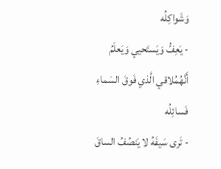وَشَواكِلُه
- يَعِفُّ وَيَستَحيي وَيَعلَمُ أَنَّهُمُلاقي الَّذي فَوقَ السَماءِ فَسائِلُه
- تَرى سَيفَهُ لا يَنصُفُ الساقَ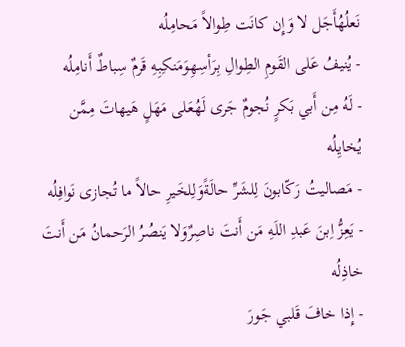نَعلُهُأَجَل لا وَإِن كانَت طِوالاً مَحامِلُه
- يُنيفُ عَلى القَومِ الطِوالِ بِرَأسِهِوَمَنكِبِهِ قَرمٌ سِباطٌ أَنامِلُه
- لَهُ مِن أَبي بَكرٍ نُجومٌ جَرى لَهُعَلى مَهَلٍ هَيهاتَ مِمَّن يُخايِلُه
- مَصاليتُ رَكّابونَ لِلشَرِّ حالَةًوَلِلخَيرِ حالاً ما تُجازى نَوافِلُه
- يَعِزُّ اِبنَ عَبدِ اللَهِ مَن أَنتَ ناصِرٌوَلا يَنصُرُ الرَحمانُ مَن أَنتَ خاذِلُه
- إِذا خافَ قَلبي جَورَ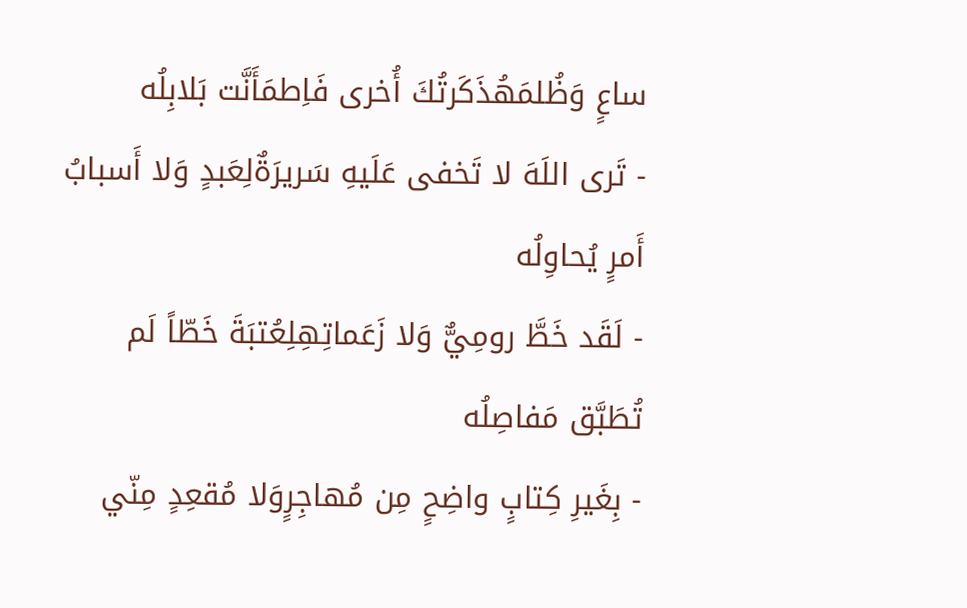ساعٍ وَظُلمَهُذَكَرتُكَ أُخرى فَاِطمَأَنَّت بَلابِلُه
- تَرى اللَهَ لا تَخفى عَلَيهِ سَريرَةٌلِعَبدٍ وَلا أَسبابُ أَمرٍ يُحاوِلُه
- لَقَد خَطَّ رومِيٌّ وَلا زَعَماتِهِلِعُتبَةَ خَطّاً لَم تُطَبَّق مَفاصِلُه
- بِغَيرِ كِتابٍ واضِحٍ مِن مُهاجِرٍوَلا مُقعِدٍ مِنّي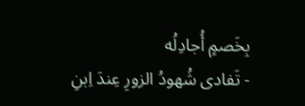بِخَصمٍ أُجادِلُه
- تَفادى شُهودُ الزورِ عِندَ اِبنِ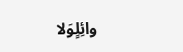وائِلٍوَلا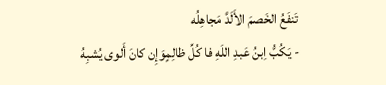تَنفَعُ الخَصمَ الأَلَدَّ مَجاهِلُه
- يَكُبُّ اِبنُ عَبدِ اللَهِ فا كُلِّ ظالِمٍوَإِن كانَ أَلوى يُشبِهُ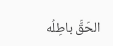الحَقَّ باطِلُه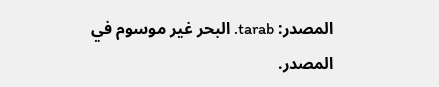المصدر: tarab. البحر غير موسوم في المصدر.